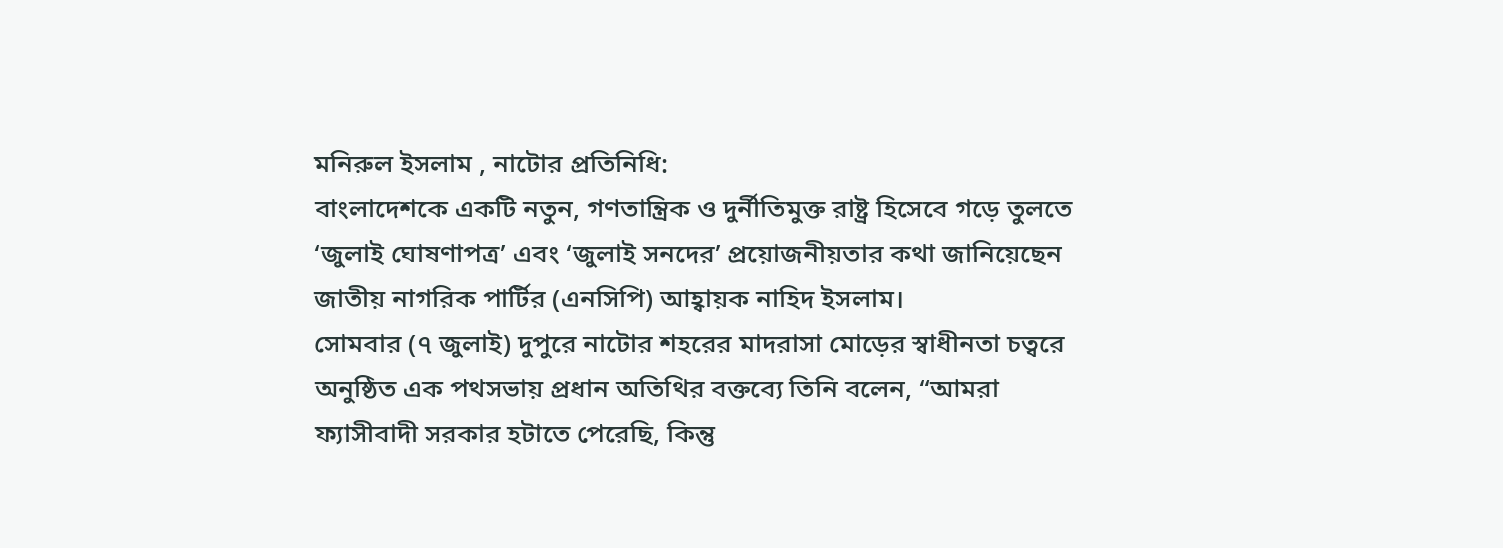মনিরুল ইসলাম , নাটোর প্রতিনিধি:
বাংলাদেশকে একটি নতুন, গণতান্ত্রিক ও দুর্নীতিমুক্ত রাষ্ট্র হিসেবে গড়ে তুলতে ‘জুলাই ঘোষণাপত্র’ এবং ‘জুলাই সনদের’ প্রয়োজনীয়তার কথা জানিয়েছেন জাতীয় নাগরিক পার্টির (এনসিপি) আহ্বায়ক নাহিদ ইসলাম।
সোমবার (৭ জুলাই) দুপুরে নাটোর শহরের মাদরাসা মোড়ের স্বাধীনতা চত্বরে অনুষ্ঠিত এক পথসভায় প্রধান অতিথির বক্তব্যে তিনি বলেন, “আমরা ফ্যাসীবাদী সরকার হটাতে পেরেছি, কিন্তু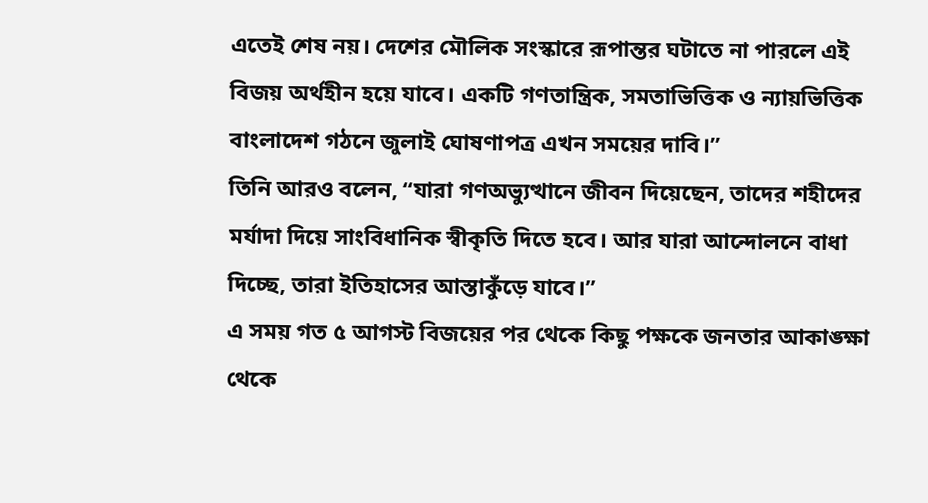এতেই শেষ নয়। দেশের মৌলিক সংস্কারে রূপান্তর ঘটাতে না পারলে এই বিজয় অর্থহীন হয়ে যাবে। একটি গণতান্ত্রিক, সমতাভিত্তিক ও ন্যায়ভিত্তিক বাংলাদেশ গঠনে জুলাই ঘোষণাপত্র এখন সময়ের দাবি।”
তিনি আরও বলেন, “যারা গণঅভ্যুত্থানে জীবন দিয়েছেন, তাদের শহীদের মর্যাদা দিয়ে সাংবিধানিক স্বীকৃতি দিতে হবে। আর যারা আন্দোলনে বাধা দিচ্ছে, তারা ইতিহাসের আস্তাকুঁড়ে যাবে।”
এ সময় গত ৫ আগস্ট বিজয়ের পর থেকে কিছু পক্ষকে জনতার আকাঙ্ক্ষা থেকে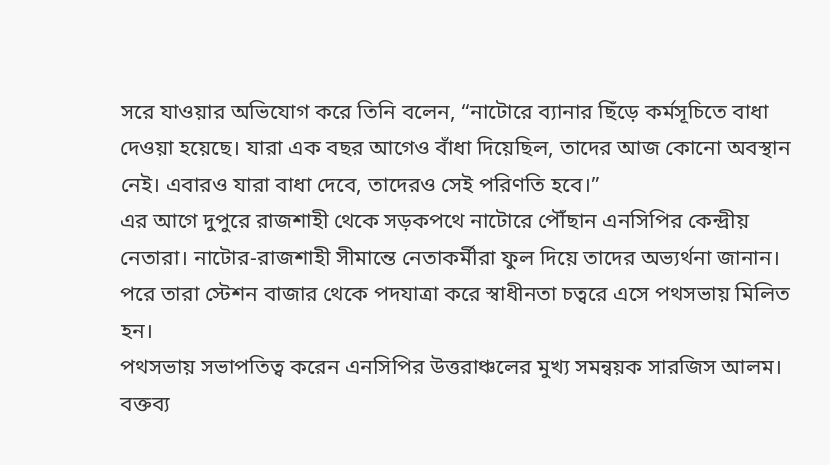সরে যাওয়ার অভিযোগ করে তিনি বলেন, “নাটোরে ব্যানার ছিঁড়ে কর্মসূচিতে বাধা দেওয়া হয়েছে। যারা এক বছর আগেও বাঁধা দিয়েছিল, তাদের আজ কোনো অবস্থান নেই। এবারও যারা বাধা দেবে, তাদেরও সেই পরিণতি হবে।”
এর আগে দুপুরে রাজশাহী থেকে সড়কপথে নাটোরে পৌঁছান এনসিপির কেন্দ্রীয় নেতারা। নাটোর-রাজশাহী সীমান্তে নেতাকর্মীরা ফুল দিয়ে তাদের অভ্যর্থনা জানান। পরে তারা স্টেশন বাজার থেকে পদযাত্রা করে স্বাধীনতা চত্বরে এসে পথসভায় মিলিত হন।
পথসভায় সভাপতিত্ব করেন এনসিপির উত্তরাঞ্চলের মুখ্য সমন্বয়ক সারজিস আলম। বক্তব্য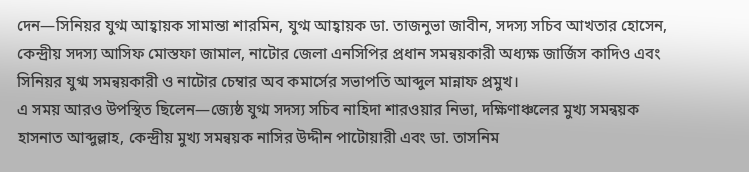দেন—সিনিয়র যুগ্ম আহ্বায়ক সামান্তা শারমিন, যুগ্ম আহ্বায়ক ডা. তাজনুভা জাবীন, সদস্য সচিব আখতার হোসেন, কেন্দ্রীয় সদস্য আসিফ মোস্তফা জামাল, নাটোর জেলা এনসিপির প্রধান সমন্বয়কারী অধ্যক্ষ জার্জিস কাদিও এবং সিনিয়র যুগ্ম সমন্বয়কারী ও নাটোর চেম্বার অব কমার্সের সভাপতি আব্দুল মান্নাফ প্রমুখ।
এ সময় আরও উপস্থিত ছিলেন—জ্যেষ্ঠ যুগ্ম সদস্য সচিব নাহিদা শারওয়ার নিভা, দক্ষিণাঞ্চলের মুখ্য সমন্বয়ক হাসনাত আব্দুল্লাহ, কেন্দ্রীয় মুখ্য সমন্বয়ক নাসির উদ্দীন পাটোয়ারী এবং ডা. তাসনিম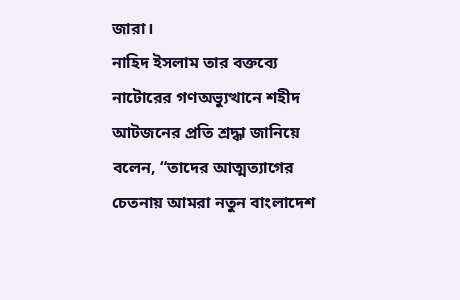জারা।
নাহিদ ইসলাম তার বক্তব্যে নাটোরের গণঅভ্যুত্থানে শহীদ আটজনের প্রতি শ্রদ্ধা জানিয়ে বলেন, “তাদের আত্মত্যাগের চেতনায় আমরা নতুন বাংলাদেশ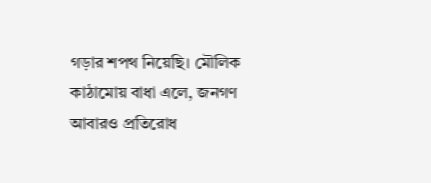গড়ার শপথ নিয়েছি। মৌলিক কাঠামোয় বাধা এলে, জনগণ আবারও প্রতিরোধ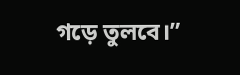গড়ে তুলবে।”